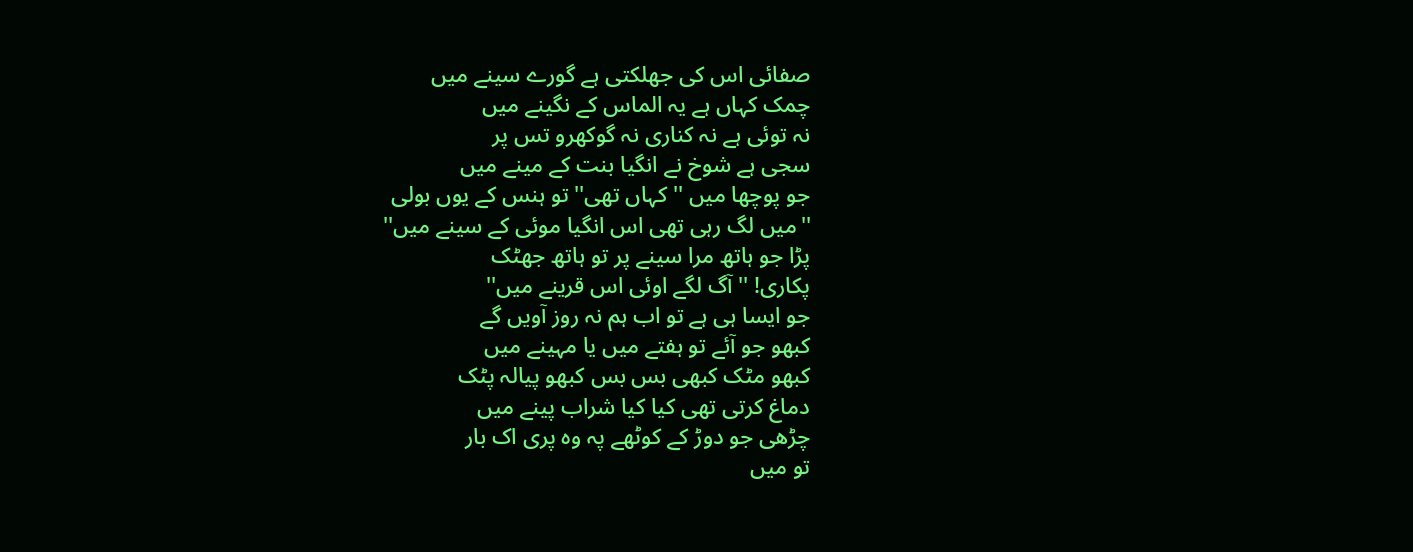صفائی اس کی جھلکتی ہے گورے سینے میں
چمک کہاں ہے یہ الماس کے نگینے میں
نہ توئی ہے نہ کناری نہ گوکھرو تس پر
سجی ہے شوخ نے انگیا بنت کے مینے میں
جو پوچھا میں ''کہاں تھی'' تو ہنس کے یوں بولی
''میں لگ رہی تھی اس انگیا موئی کے سینے میں''
پڑا جو ہاتھ مرا سینے پر تو ہاتھ جھٹک
پکاری! ''آگ لگے اوئی اس قرینے میں''
جو ایسا ہی ہے تو اب ہم نہ روز آویں گے
کبھو جو آئے تو ہفتے میں یا مہینے میں
کبھو مٹک کبھی بس بس کبھو پیالہ پٹک
دماغ کرتی تھی کیا کیا شراب پینے میں
چڑھی جو دوڑ کے کوٹھے پہ وہ پری اک بار
تو میں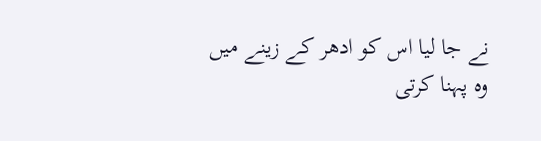نے جا لیا اس کو ادھر کے زینے میں
وہ پہنا کرتی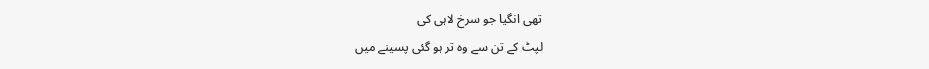تھی انگیا جو سرخ لاہی کی
لپٹ کے تن سے وہ تر ہو گئی پسینے میں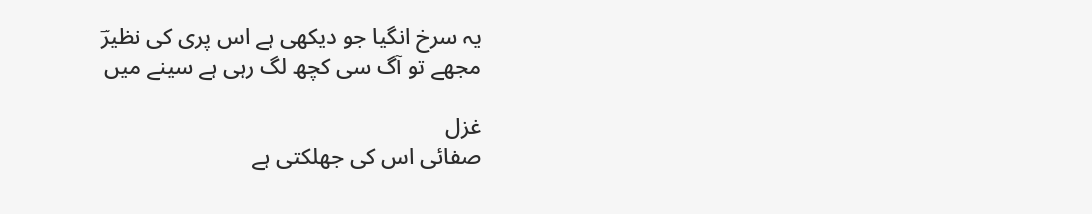یہ سرخ انگیا جو دیکھی ہے اس پری کی نظیرؔ
مجھے تو آگ سی کچھ لگ رہی ہے سینے میں

غزل
صفائی اس کی جھلکتی ہے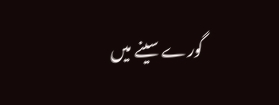گورے سینے میں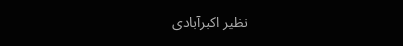نظیر اکبرآبادی